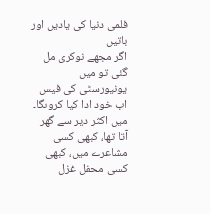فلمی دنیا کی یادیں اور باتیں
اگر مجھے نوکری مل گئی تو میں یونیورسٹی کی فیس اب خود ادا کیا کروںگا۔
میں اکثر دیر سے گھر آتا تھا، کبھی کسی مشاعرے میں، کبھی کسی محفل غزل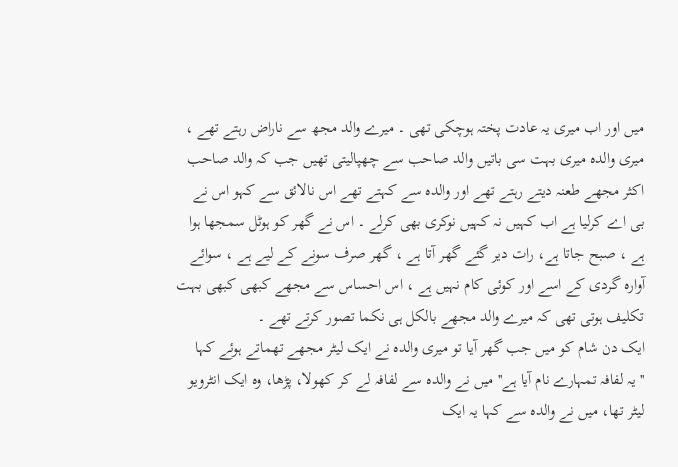میں اور اب میری یہ عادت پختہ ہوچکی تھی ۔ میرے والد مجھ سے ناراض رہتے تھے ، میری والدہ میری بہت سی باتیں والد صاحب سے چھپالیتی تھیں جب کہ والد صاحب اکثر مجھے طعنہ دیتے رہتے تھے اور والدہ سے کہتے تھے اس نالائق سے کہو اس نے بی اے کرلیا ہے اب کہیں نہ کہیں نوکری بھی کرلے ۔ اس نے گھر کو ہوٹل سمجھا ہوا ہے ، صبح جاتا ہے، رات دیر گئے گھر آتا ہے ، گھر صرف سونے کے لیے ہے ، سوائے آوارہ گردی کے اسے اور کوئی کام نہیں ہے ، اس احساس سے مجھے کبھی کبھی بہت تکلیف ہوتی تھی کہ میرے والد مجھے بالکل ہی نکما تصور کرتے تھے ۔
ایک دن شام کو میں جب گھر آیا تو میری والدہ نے ایک لیٹر مجھے تھماتے ہوئے کہا ''یہ لفافہ تمہارے نام آیا ہے'' میں نے والدہ سے لفافہ لے کر کھولا، پڑھا، وہ ایک انٹرویو لیٹر تھا، میں نے والدہ سے کہا یہ ایک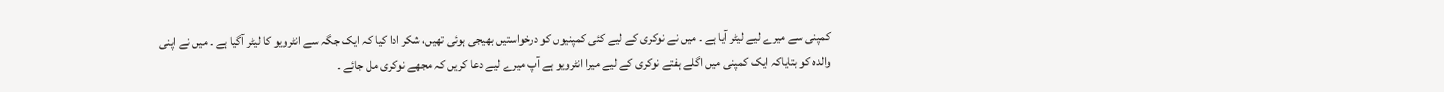کمپنی سے میرے لیے لیٹر آیا ہے ۔ میں نے نوکری کے لیے کئی کمپنیوں کو درخواستیں بھیجی ہوئی تھیں، شکر ادا کیا کہ ایک جگہ سے انٹرویو کا لیٹر آگیا ہے ۔ میں نے اپنی والدہ کو بتایاکہ ایک کمپنی میں اگلے ہفتے نوکری کے لیے میرا انٹرویو ہے آپ میرے لیے دعا کریں کہ مجھے نوکری مل جائے ۔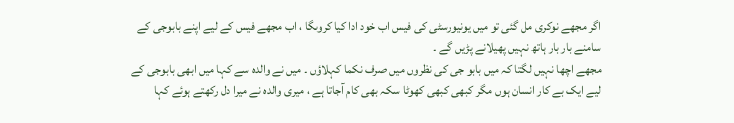اگر مجھے نوکری مل گئی تو میں یونیورسٹی کی فیس اب خود ادا کیا کروںگا ، اب مجھے فیس کے لیے اپنے بابوجی کے سامنے بار بار ہاتھ نہیں پھیلانے پڑیں گے ۔
مجھے اچھا نہیں لگتا کہ میں بابو جی کی نظروں میں صرف نکما کہلاؤں ۔ میں نے والدہ سے کہا میں ابھی بابوجی کے لیے ایک بے کار انسان ہوں مگر کبھی کبھی کھوٹا سکہ بھی کام آجاتا ہے ، میری والدہ نے میرا دل رکھتے ہوئے کہا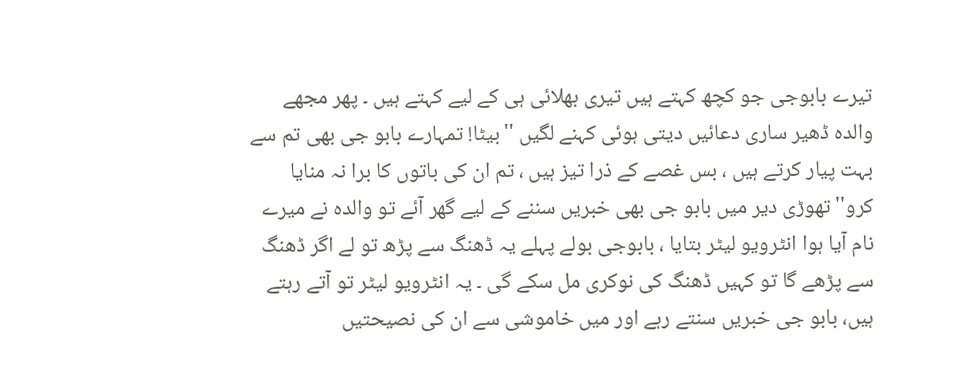تیرے بابوجی جو کچھ کہتے ہیں تیری بھلائی ہی کے لیے کہتے ہیں ۔ پھر مجھے والدہ ڈھیر ساری دعائیں دیتی ہوئی کہنے لگیں ''بیٹا! تمہارے بابو جی بھی تم سے بہت پیار کرتے ہیں ، بس غصے کے ذرا تیز ہیں ، تم ان کی باتوں کا برا نہ منایا کرو'' تھوڑی دیر میں بابو جی بھی خبریں سننے کے لیے گھر آئے تو والدہ نے میرے نام آیا ہوا انٹرویو لیٹر بتایا ، بابوجی بولے پہلے یہ ڈھنگ سے پڑھ تو لے اگر ڈھنگ سے پڑھے گا تو کہیں ڈھنگ کی نوکری مل سکے گی ۔ یہ انٹرویو لیٹر تو آتے رہتے ہیں، بابو جی خبریں سنتے رہے اور میں خاموشی سے ان کی نصیحتیں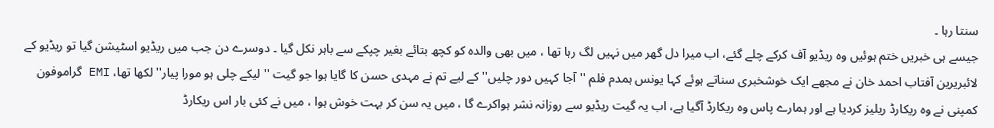سنتا رہا ۔
جیسے ہی خبریں ختم ہوئیں وہ ریڈیو آف کرکے چلے گئے، اب میرا دل گھر میں نہیں لگ رہا تھا ، میں بھی والدہ کو کچھ بتائے بغیر چپکے سے باہر نکل گیا ۔ دوسرے دن جب میں ریڈیو اسٹیشن گیا تو ریڈیو کے لائبریرین آفتاب احمد خان نے مجھے ایک خوشخبری سناتے ہوئے کہا یونس ہمدم فلم ''آجا کہیں دور چلیں'' کے لیے تم نے مہدی حسن کا گایا ہوا جو گیت '' لیکے چلی ہو مورا پیار'' لکھا تھا، EMI گراموفون کمپنی نے وہ ریکارڈ ریلیز کردیا ہے اور ہمارے پاس وہ ریکارڈ آگیا ہے، اب یہ گیت ریڈیو سے روزانہ نشر ہواکرے گا ، میں یہ سن کر بہت خوش ہوا ، میں نے کئی بار اس ریکارڈ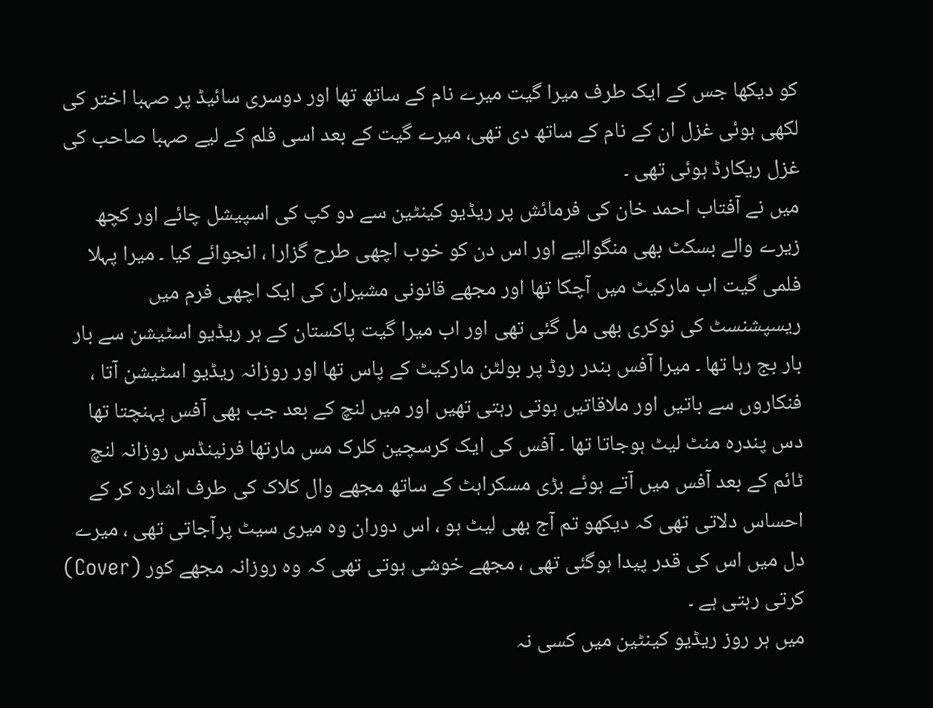کو دیکھا جس کے ایک طرف میرا گیت میرے نام کے ساتھ تھا اور دوسری سائیڈ پر صہبا اختر کی لکھی ہوئی غزل ان کے نام کے ساتھ دی تھی، میرے گیت کے بعد اسی فلم کے لیے صہبا صاحب کی غزل ریکارڈ ہوئی تھی ۔
میں نے آفتاب احمد خان کی فرمائش پر ریڈیو کینٹین سے دو کپ کی اسپیشل چائے اور کچھ زیرے والے بسکٹ بھی منگوالیے اور اس دن کو خوب اچھی طرح گزارا ، انجوائے کیا ۔ میرا پہلا فلمی گیت اب مارکیٹ میں آچکا تھا اور مجھے قانونی مشیران کی ایک اچھی فرم میں ریسپشنسٹ کی نوکری بھی مل گئی تھی اور اب میرا گیت پاکستان کے ہر ریڈیو اسٹیشن سے بار بار بج رہا تھا ۔ میرا آفس بندر روڈ پر بولٹن مارکیٹ کے پاس تھا اور روزانہ ریڈیو اسٹیشن آتا ، فنکاروں سے باتیں اور ملاقاتیں ہوتی رہتی تھیں اور میں لنچ کے بعد جب بھی آفس پہنچتا تھا دس پندرہ منٹ لیٹ ہوجاتا تھا ۔ آفس کی ایک کرسچین کلرک مس مارتھا فرنینڈس روزانہ لنچ ٹائم کے بعد آفس میں آتے ہوئے بڑی مسکراہٹ کے ساتھ مجھے وال کلاک کی طرف اشارہ کر کے احساس دلاتی تھی کہ دیکھو تم آج بھی لیٹ ہو ، اس دوران وہ میری سیٹ پرآجاتی تھی ، میرے دل میں اس کی قدر پیدا ہوگئی تھی ، مجھے خوشی ہوتی تھی کہ وہ روزانہ مجھے کور (Cover) کرتی رہتی ہے ۔
میں ہر روز ریڈیو کینٹین میں کسی نہ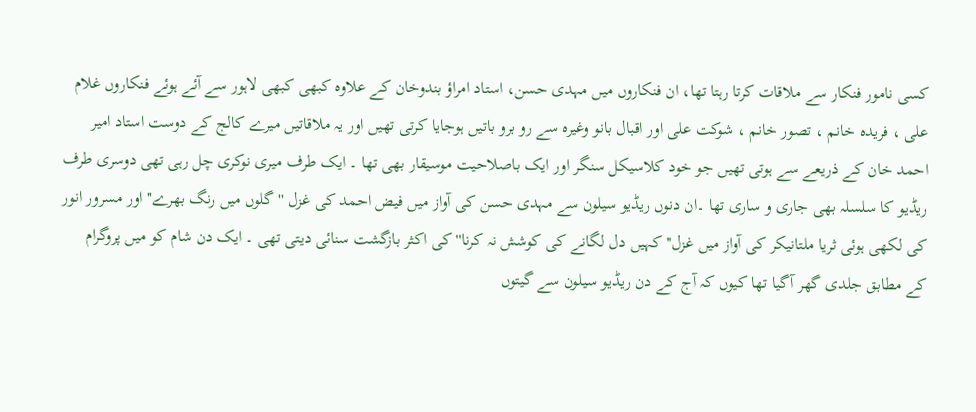کسی نامور فنکار سے ملاقات کرتا رہتا تھا، ان فنکاروں میں مہدی حسن، استاد امراؤ بندوخان کے علاوہ کبھی کبھی لاہور سے آئے ہوئے فنکاروں غلام علی ، فریدہ خانم ، تصور خانم ، شوکت علی اور اقبال بانو وغیرہ سے رو برو باتیں ہوجایا کرتی تھیں اور یہ ملاقاتیں میرے کالج کے دوست استاد امیر احمد خان کے ذریعے سے ہوتی تھیں جو خود کلاسیکل سنگر اور ایک باصلاحیت موسیقار بھی تھا ۔ ایک طرف میری نوکری چل رہی تھی دوسری طرف ریڈیو کا سلسلہ بھی جاری و ساری تھا ۔ان دنوں ریڈیو سیلون سے مہدی حسن کی آواز میں فیض احمد کی غزل ''گلوں میں رنگ بھرے'' اور مسرور انور کی لکھی ہوئی ثریا ملتانیکر کی آواز میں غزل'' کہیں دل لگانے کی کوشش نہ کرنا'' کی اکثر بازگشت سنائی دیتی تھی ۔ ایک دن شام کو میں پروگرام کے مطابق جلدی گھر آگیا تھا کیوں کہ آج کے دن ریڈیو سیلون سے گیتوں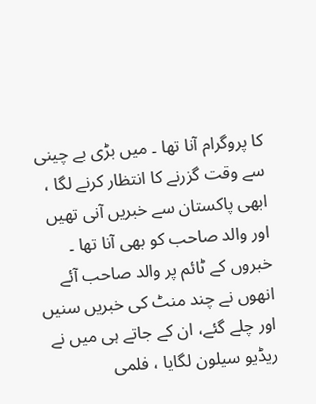کا پروگرام آنا تھا ۔ میں بڑی بے چینی سے وقت گزرنے کا انتظار کرنے لگا ، ابھی پاکستان سے خبریں آنی تھیں اور والد صاحب کو بھی آنا تھا ۔
خبروں کے ٹائم پر والد صاحب آئے انھوں نے چند منٹ کی خبریں سنیں اور چلے گئے، ان کے جاتے ہی میں نے ریڈیو سیلون لگایا ، فلمی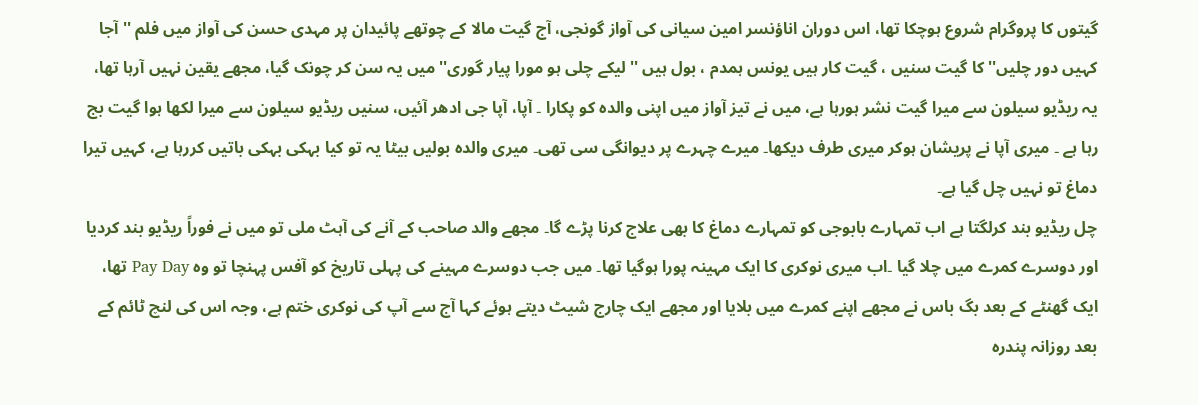گیتوں کا پروگرام شروع ہوچکا تھا، اس دوران اناؤنسر امین سیانی کی آواز گونجی، آج گیت مالا کے چوتھے پائیدان پر مہدی حسن کی آواز میں فلم ''آجا کہیں دور چلیں'' کا گیت سنیں ، گیت کار ہیں یونس ہمدم ، بول ہیں '' لیکے چلی ہو مورا پیار گوری'' میں یہ سن کر چونک گیا، مجھے یقین نہیں آرہا تھا، یہ ریڈیو سیلون سے میرا گیت نشر ہورہا ہے، میں نے تیز آواز میں اپنی والدہ کو پکارا ۔ آپا، آپا جی ادھر آئیں، سنیں ریڈیو سیلون سے میرا لکھا ہوا گیت بج رہا ہے ۔ میری آپا نے پریشان ہوکر میری طرف دیکھا۔ میرے چہرے پر دیوانگی سی تھی۔ میری والدہ بولیں بیٹا یہ تو کیا بہکی بہکی باتیں کررہا ہے، کہیں تیرا دماغ تو نہیں چل گیا ہے۔
چل ریڈیو بند کرلگتا ہے اب تمہارے بابوجی کو تمہارے دماغ کا بھی علاج کرنا پڑے گا۔ مجھے والد صاحب کے آنے کی آہٹ ملی تو میں نے فوراً ریڈیو بند کردیا اور دوسرے کمرے میں چلا گیا ۔اب میری نوکری کا ایک مہینہ پورا ہوگیا تھا۔ میں جب دوسرے مہینے کی پہلی تاریخ کو آفس پہنچا تو وہ Pay Day تھا، ایک گھنٹے کے بعد بگ باس نے مجھے اپنے کمرے میں بلایا اور مجھے ایک چارج شیٹ دیتے ہوئے کہا آج سے آپ کی نوکری ختم ہے، وجہ اس کی لنچ ٹائم کے بعد روزانہ پندرہ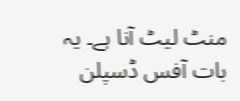منٹ لیٹ آنا ہے۔ یہ بات آفس ڈسپلن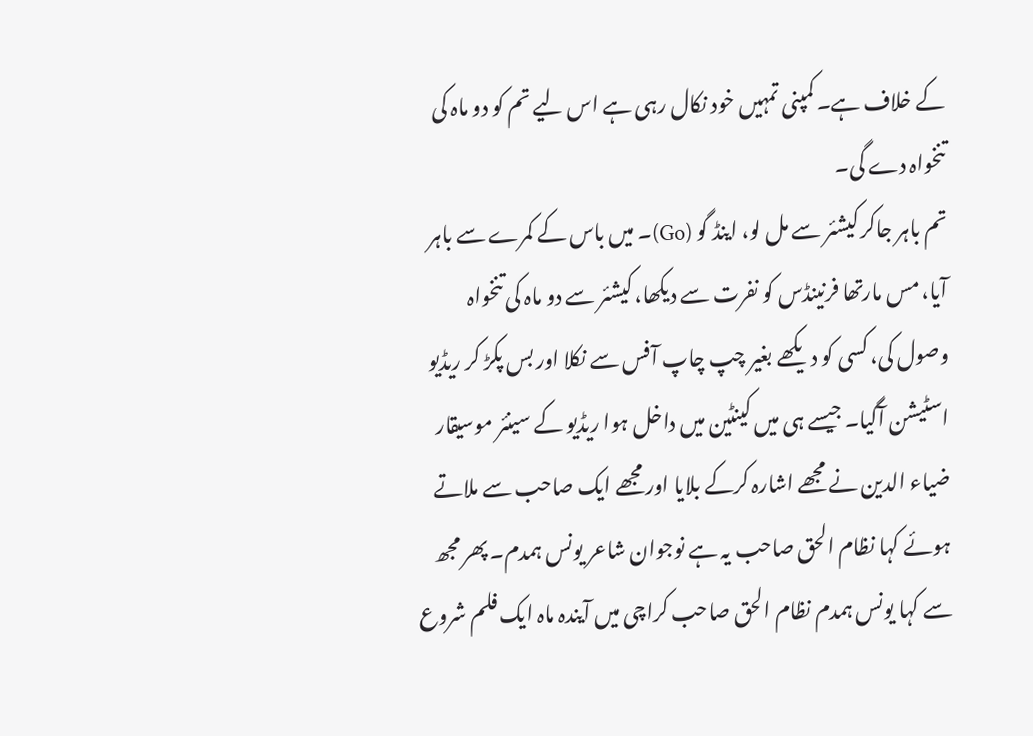کے خلاف ہے۔ کمپنی تمہیں خود نکال رہی ہے اس لیے تم کو دو ماہ کی تنخواہ دے گی۔
تم باہر جاکر کیشئر سے مل لو، اینڈ گو (Go)۔ میں باس کے کمرے سے باہر آیا، مس مارتھا فرنینڈس کو نفرت سے دیکھا، کیشئر سے دو ماہ کی تنخواہ وصول کی، کسی کو دیکھے بغیر چپ چاپ آفس سے نکلا اور بس پکڑ کر ریڈیو اسٹیشن آگیا۔ جیسے ہی میں کینٹین میں داخل ہوا ریڈیو کے سینئر موسیقار ضیاء الدین نے مجھے اشارہ کرکے بلایا اور مجھے ایک صاحب سے ملاتے ہوئے کہا نظام الحق صاحب یہ ہے نوجوان شاعر یونس ہمدم۔ پھر مجھ سے کہا یونس ہمدم نظام الحق صاحب کراچی میں آیندہ ماہ ایک فلم شروع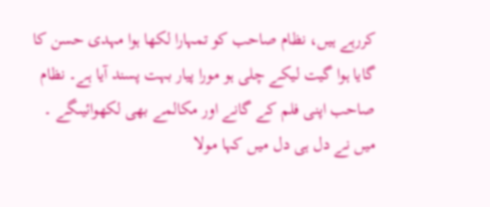کررہے ہیں، نظام صاحب کو تمہارا لکھا ہوا مہدی حسن کا گایا ہوا گیت لیکے چلی ہو مورا پیار بہت پسند آیا ہے۔ نظام صاحب اپنی فلم کے گانے اور مکالمے بھی لکھوائیںگے ۔ میں نے دل ہی دل میں کہا مولا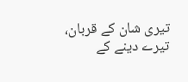تیری شان کے قربان، تیرے دینے کے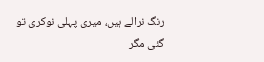رنگ نرالے ہیں، میری پہلی نوکری تو گئی مگر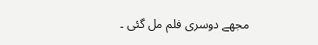مجھے دوسری فلم مل گئی ۔